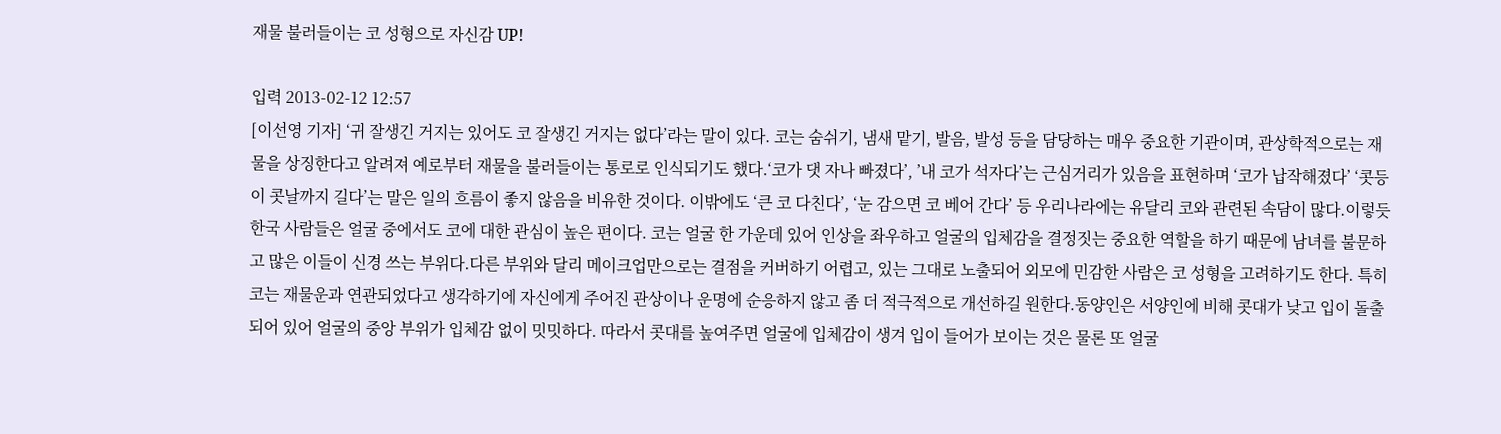재물 불러들이는 코 성형으로 자신감 UP!

입력 2013-02-12 12:57
[이선영 기자] ‘귀 잘생긴 거지는 있어도 코 잘생긴 거지는 없다’라는 말이 있다. 코는 숨쉬기, 냄새 맡기, 발음, 발성 등을 담당하는 매우 중요한 기관이며, 관상학적으로는 재물을 상징한다고 알려져 예로부터 재물을 불러들이는 통로로 인식되기도 했다.‘코가 댓 자나 빠졌다’, ’내 코가 석자다’는 근심거리가 있음을 표현하며 ‘코가 납작해졌다’ ‘콧등이 콧날까지 길다’는 말은 일의 흐름이 좋지 않음을 비유한 것이다. 이밖에도 ‘큰 코 다친다’, ‘눈 감으면 코 베어 간다’ 등 우리나라에는 유달리 코와 관련된 속담이 많다.이렇듯 한국 사람들은 얼굴 중에서도 코에 대한 관심이 높은 편이다. 코는 얼굴 한 가운데 있어 인상을 좌우하고 얼굴의 입체감을 결정짓는 중요한 역할을 하기 때문에 남녀를 불문하고 많은 이들이 신경 쓰는 부위다.다른 부위와 달리 메이크업만으로는 결점을 커버하기 어렵고, 있는 그대로 노출되어 외모에 민감한 사람은 코 성형을 고려하기도 한다. 특히 코는 재물운과 연관되었다고 생각하기에 자신에게 주어진 관상이나 운명에 순응하지 않고 좀 더 적극적으로 개선하길 원한다.동양인은 서양인에 비해 콧대가 낮고 입이 돌출되어 있어 얼굴의 중앙 부위가 입체감 없이 밋밋하다. 따라서 콧대를 높여주면 얼굴에 입체감이 생겨 입이 들어가 보이는 것은 물론 또 얼굴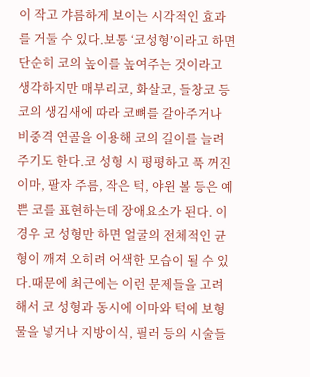이 작고 갸름하게 보이는 시각적인 효과를 거둘 수 있다.보통 ‘코성형’이라고 하면 단순히 코의 높이를 높여주는 것이라고 생각하지만 매부리코, 화살코, 들창코 등 코의 생김새에 따라 코뼈를 갈아주거나 비중격 연골을 이용해 코의 길이를 늘려주기도 한다.코 성형 시 평평하고 푹 꺼진 이마, 팔자 주름, 작은 턱, 야윈 볼 등은 예쁜 코를 표현하는데 장애요소가 된다. 이 경우 코 성형만 하면 얼굴의 전체적인 균형이 깨져 오히려 어색한 모습이 될 수 있다.때문에 최근에는 이런 문제들을 고려해서 코 성형과 동시에 이마와 턱에 보형물을 넣거나 지방이식, 필러 등의 시술들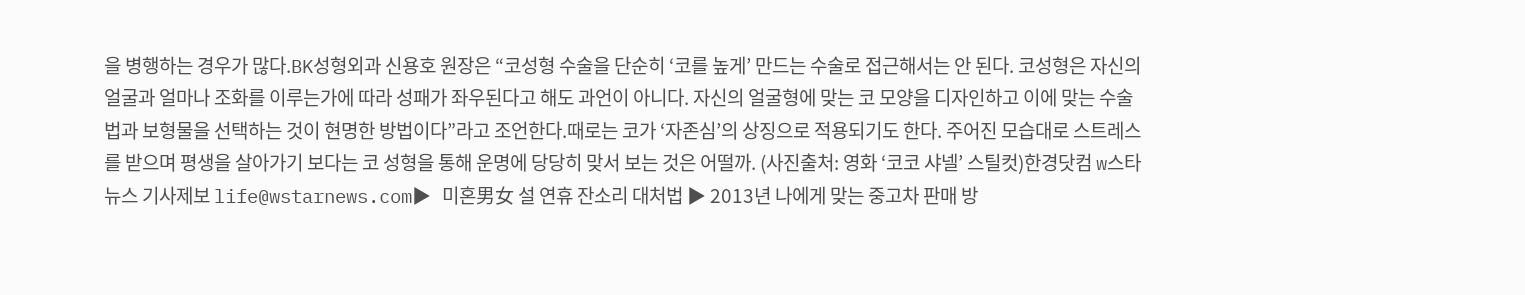을 병행하는 경우가 많다.BK성형외과 신용호 원장은 “코성형 수술을 단순히 ‘코를 높게’ 만드는 수술로 접근해서는 안 된다. 코성형은 자신의 얼굴과 얼마나 조화를 이루는가에 따라 성패가 좌우된다고 해도 과언이 아니다. 자신의 얼굴형에 맞는 코 모양을 디자인하고 이에 맞는 수술법과 보형물을 선택하는 것이 현명한 방법이다”라고 조언한다.때로는 코가 ‘자존심’의 상징으로 적용되기도 한다. 주어진 모습대로 스트레스를 받으며 평생을 살아가기 보다는 코 성형을 통해 운명에 당당히 맞서 보는 것은 어떨까. (사진출처: 영화 ‘코코 샤넬’ 스틸컷)한경닷컴 w스타뉴스 기사제보 life@wstarnews.com▶ 미혼男女 설 연휴 잔소리 대처법 ▶ 2013년 나에게 맞는 중고차 판매 방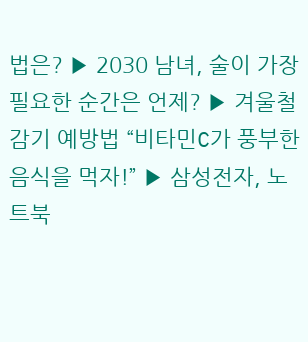법은? ▶ 2030 남녀, 술이 가장 필요한 순간은 언제? ▶ 겨울철 감기 예방법 “비타민C가 풍부한 음식을 먹자!” ▶ 삼성전자, 노트북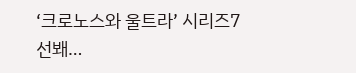‘크로노스와 울트라’ 시리즈7 선봬…